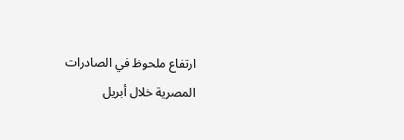ارتفاع ملحوظ في الصادرات المصرية خلال أبريل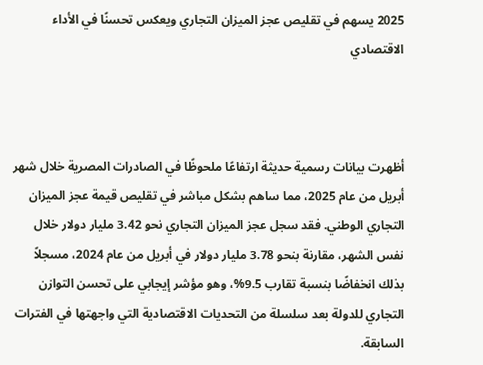2025 يسهم في تقليص عجز الميزان التجاري ويعكس تحسنًا في الأداء الاقتصادي



أظهرت بيانات رسمية حديثة ارتفاعًا ملحوظًا في الصادرات المصرية خلال شهر أبريل من عام 2025، مما ساهم بشكل مباشر في تقليص قيمة عجز الميزان التجاري الوطني. فقد سجل عجز الميزان التجاري نحو 3.42 مليار دولار خلال نفس الشهر، مقارنة بنحو 3.78 مليار دولار في أبريل من عام 2024، مسجلاً بذلك انخفاضًا بنسبة تقارب 9.5%، وهو مؤشر إيجابي على تحسن التوازن التجاري للدولة بعد سلسلة من التحديات الاقتصادية التي واجهتها في الفترات السابقة.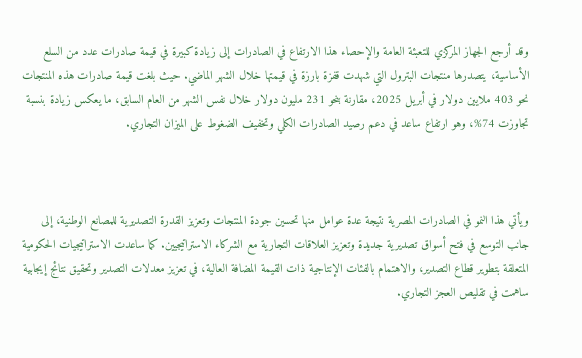وقد أرجع الجهاز المركزي للتعبئة العامة والإحصاء هذا الارتفاع في الصادرات إلى زيادة كبيرة في قيمة صادرات عدد من السلع الأساسية، يتصدرها منتجات البترول التي شهدت قفزة بارزة في قيمتها خلال الشهر الماضي. حيث بلغت قيمة صادرات هذه المنتجات نحو 403 ملايين دولار في أبريل 2025، مقارنة بنحو 231 مليون دولار خلال نفس الشهر من العام السابق، ما يعكس زيادة بنسبة تجاوزت 74%، وهو ارتفاع ساعد في دعم رصيد الصادرات الكلي وتخفيف الضغوط على الميزان التجاري.



ويأتي هذا النمو في الصادرات المصرية نتيجة عدة عوامل منها تحسين جودة المنتجات وتعزيز القدرة التصديرية للمصانع الوطنية، إلى جانب التوسع في فتح أسواق تصديرية جديدة وتعزيز العلاقات التجارية مع الشركاء الاستراتيجيين. كما ساعدت الاستراتيجيات الحكومية المتعلقة بتطوير قطاع التصدير، والاهتمام بالفئات الإنتاجية ذات القيمة المضافة العالية، في تعزيز معدلات التصدير وتحقيق نتائج إيجابية ساهمت في تقليص العجز التجاري.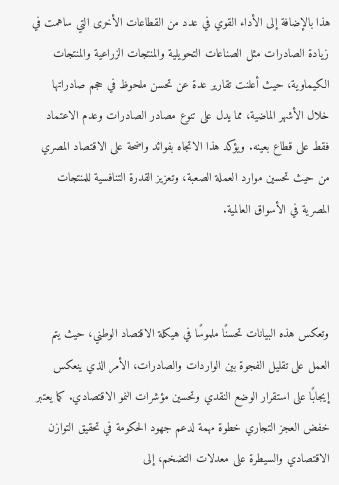هذا بالإضافة إلى الأداء القوي في عدد من القطاعات الأخرى التي ساهمت في زيادة الصادرات مثل الصناعات التحويلية والمنتجات الزراعية والمنتجات الكيماوية، حيث أعلنت تقارير عدة عن تحسن ملحوظ في حجم صادراتها خلال الأشهر الماضية، مما يدل على تنوع مصادر الصادرات وعدم الاعتماد فقط على قطاع بعينه. ويؤكد هذا الاتجاه بفوائد واضحة على الاقتصاد المصري من حيث تحسين موارد العملة الصعبة، وتعزيز القدرة التنافسية للمنتجات المصرية في الأسواق العالمية.



وتعكس هذه البيانات تحسنًا ملموسًا في هيكلة الاقتصاد الوطني، حيث يتم العمل على تقليل الفجوة بين الواردات والصادرات، الأمر الذي ينعكس إيجابًا على استقرار الوضع النقدي وتحسين مؤشرات النمو الاقتصادي. كما يعتبر خفض العجز التجاري خطوة مهمة لدعم جهود الحكومة في تحقيق التوازن الاقتصادي والسيطرة على معدلات التضخم، إلى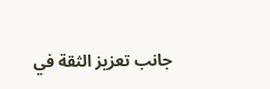جانب تعزيز الثقة في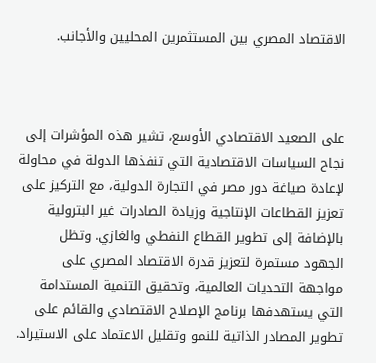الاقتصاد المصري بين المستثمرين المحليين والأجانب.



على الصعيد الاقتصادي الأوسع، تشير هذه المؤشرات إلى نجاح السياسات الاقتصادية التي تنفذها الدولة في محاولة لإعادة صياغة دور مصر في التجارة الدولية، مع التركيز على تعزيز القطاعات الإنتاجية وزيادة الصادرات غير البترولية بالإضافة إلى تطوير القطاع النفطي والغازي. وتظل الجهود مستمرة لتعزيز قدرة الاقتصاد المصري على مواجهة التحديات العالمية، وتحقيق التنمية المستدامة التي يستهدفها برنامج الإصلاح الاقتصادي والقائم على تطوير المصادر الذاتية للنمو وتقليل الاعتماد على الاستيراد.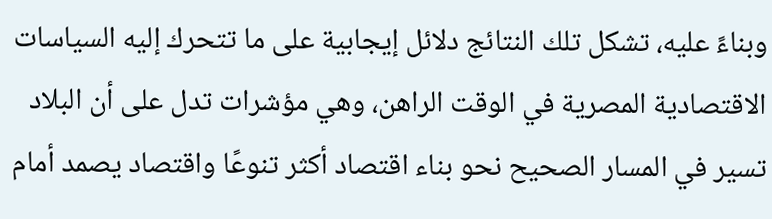وبناءً عليه، تشكل تلك النتائج دلائل إيجابية على ما تتحرك إليه السياسات الاقتصادية المصرية في الوقت الراهن، وهي مؤشرات تدل على أن البلاد تسير في المسار الصحيح نحو بناء اقتصاد أكثر تنوعًا واقتصاد يصمد أمام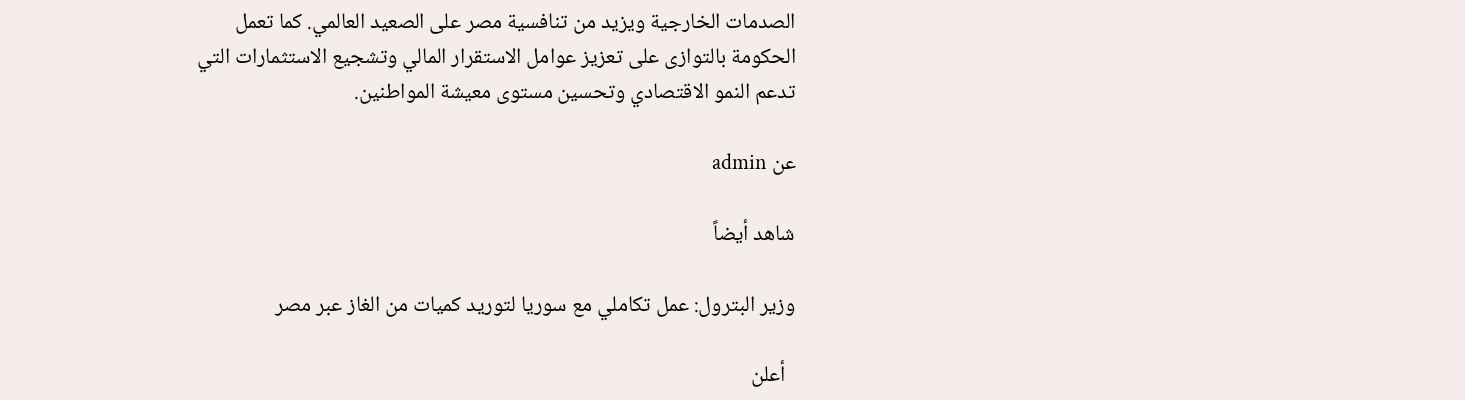الصدمات الخارجية ويزيد من تنافسية مصر على الصعيد العالمي. كما تعمل الحكومة بالتوازى على تعزيز عوامل الاستقرار المالي وتشجيع الاستثمارات التي تدعم النمو الاقتصادي وتحسين مستوى معيشة المواطنين.

عن admin

شاهد أيضاً

وزير البترول: عمل تكاملي مع سوريا لتوريد كميات من الغاز عبر مصر

  أعلن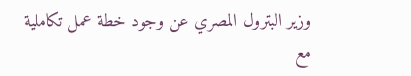وزير البترول المصري عن وجود خطة عمل تكاملية مع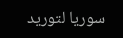سوريا لتوريد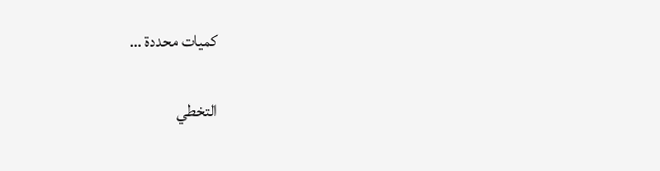كميات محددة …

التخطي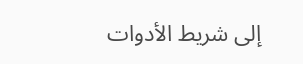إلى شريط الأدوات